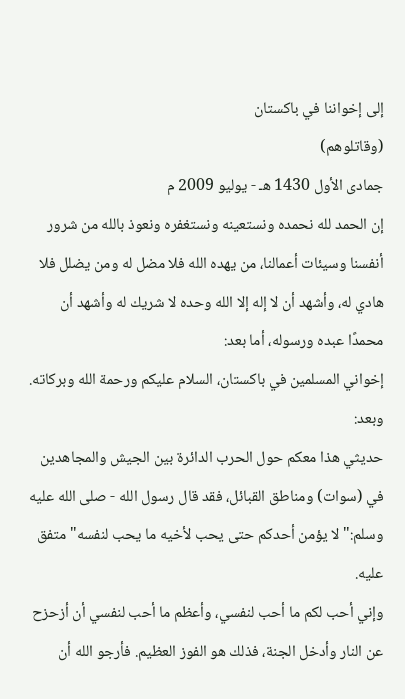إلى إخواننا في باكستان
(وقاتلوهم)
جمادى الأول 1430 هـ - يوليو 2009 م
إن الحمد لله نحمده ونستعينه ونستغفره ونعوذ بالله من شرور أنفسنا وسيئات أعمالنا، من يهده الله فلا مضل له ومن يضلل فلا هادي له، وأشهد أن لا إله إلا الله وحده لا شريك له وأشهد أن محمدًا عبده ورسوله، أما بعد:
إخواني المسلمين في باكستان، السلام عليكم ورحمة الله وبركاته. وبعد:
حديثي هذا معكم حول الحرب الدائرة بين الجيش والمجاهدين في (سوات) ومناطق القبائل، فقد قال رسول الله - صلى الله عليه وسلم:"لا يؤمن أحدكم حتى يحب لأخيه ما يحب لنفسه"متفق عليه.
وإني أحب لكم ما أحب لنفسي، وأعظم ما أحب لنفسي أن أزحزح عن النار وأدخل الجنة، فذلك هو الفوز العظيم. فأرجو الله أن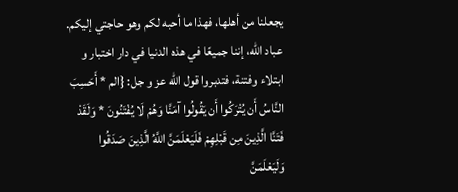يجعلنا من أهلها، فهذا ما أحبه لكم وهو حاجتي إليكم.
عباد الله، إننا جميعًا في هذه الدنيا في دار اختبار و ابتلاء وفتنة، فتدبروا قول الله عز و جل: {الم * أَحَسِبَ النَّاسُ أَن يُتْرَكُوا أَن يَقُولُوا آمَنَّا وَهُمْ لَا يُفْتَنُونَ * وَلَقَدْ فَتَنَّا الَّذِينَ مِن قَبْلِهِمْ فَلَيَعْلَمَنَّ اللَّهُ الَّذِينَ صَدَقُوا وَلَيَعْلَمَنَّ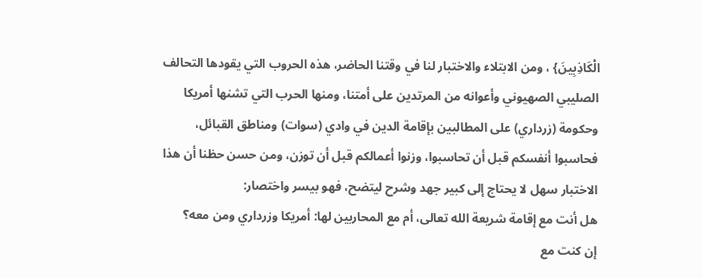الْكَاذِبِينَ} ، ومن الابتلاء والاختبار لنا في وقتنا الحاضر، هذه الحروب التي يقودها التحالف الصليبي الصهيوني وأعوانه من المرتدين على أمتنا، ومنها الحرب التي تشنها أمريكا وحكومة (زرداري) على المطالبين بإقامة الدين في وادي (سوات) ومناطق القبائل، فحاسبوا أنفسكم قبل أن تحاسبوا، وزنوا أعمالكم قبل أن توزن، ومن حسن حظنا أن هذا الاختبار سهل لا يحتاج إلى كبير جهد وشرح ليتضح، فهو بيسر واختصار:
هل أنت مع إقامة شريعة الله تعالى، أم مع المحاربين لها: أمريكا وزرداري ومن معه؟
إن كنت مع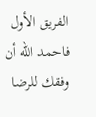الفريق الأول فاحمد الله أن وفقك للرضا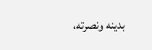بدينه ونصرته،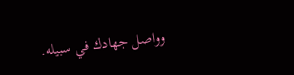وواصل جهادك في سبيله.